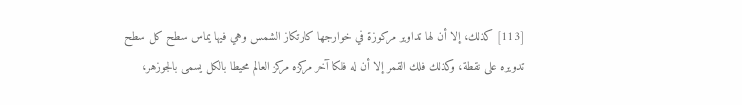[113] كذلك، إلا أن لها تداوير مركوزة في خوارجها كارتكاز الشمس وهي فيها يماس سطح كل سطح تدويره على نقطة، وكذلك فلك القمر إلا أن له فلكا آخر مركزه مركز العالم محيطا بالكل يسمى بالجوزهر،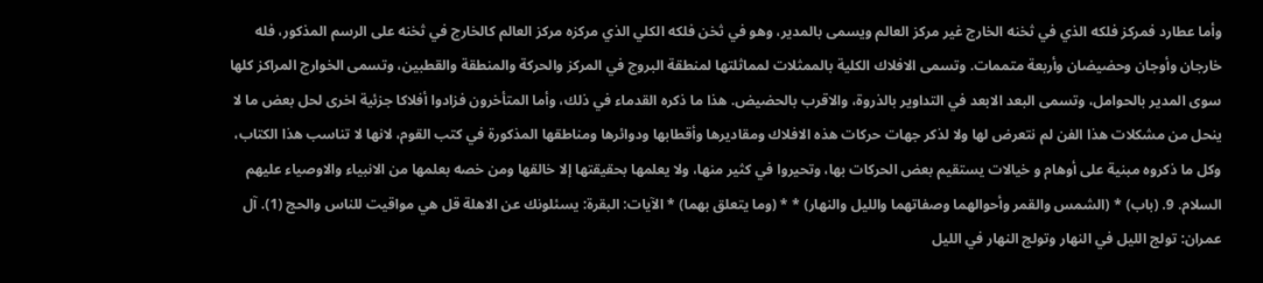وأما عطارد فمركز فلكه الذي في ثخنه الخارج غير مركز العالم ويسمى بالمدير، وهو في ثخن فلكه الكلي الذي مركزه مركز العالم كالخارج في ثخنه على الرسم المذكور، فله خارجان وأوجان وحضيضان وأربعة متممات. وتسمى الافلاك الكلية بالممثلات لمماثلتها لمنطقة البروج في المركز والحركة والمنطقة والقطبين، وتسمى الخوارج المراكز كلها سوى المدير بالحوامل، وتسمى البعد الابعد في التداوير بالذروة، والاقرب بالحضيض. هذا ما ذكره القدماء في ذلك، وأما المتأخرون فزادوا أفلاكا جزئية اخرى لحل بعض ما لا ينحل من مشكلات هذا الفن لم نتعرض لها ولا لذكر جهات حركات هذه الافلاك ومقاديرها وأقطابها ودوائرها ومناطقها المذكورة في كتب القوم، لانها لا تناسب هذا الكتاب، وكل ما ذكروه مبنية على أوهام و خيالات يستقيم بعض الحركات بها، وتحيروا في كثير منها، ولا يعلمها بحقيقتها إلا خالقها ومن خصه بعلمها من الانبياء والاوصياء عليهم السلام. 9. (باب) * (الشمس والقمر وأحوالهما وصفاتهما والليل والنهار) * * (وما يتعلق بهما) * الآيات: البقرة: يسئلونك عن الاهلة قل هي مواقيت للناس والحج (1). آل عمران: تولج الليل في النهار وتولج النهار في الليل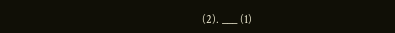(2). ___ (1)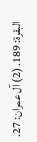البقرة: 189. (2) آل عمران: 27.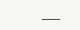___